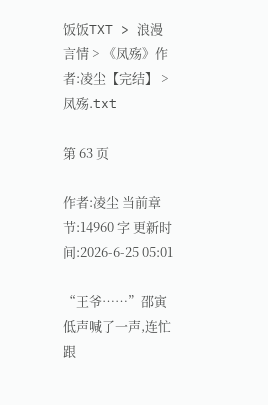饭饭TXT > 浪漫言情 > 《凤殇》作者:凌尘【完结】 > 凤殇.txt

第 63 页

作者:凌尘 当前章节:14960 字 更新时间:2026-6-25 05:01

“王爷……”邵寅低声喊了一声,连忙跟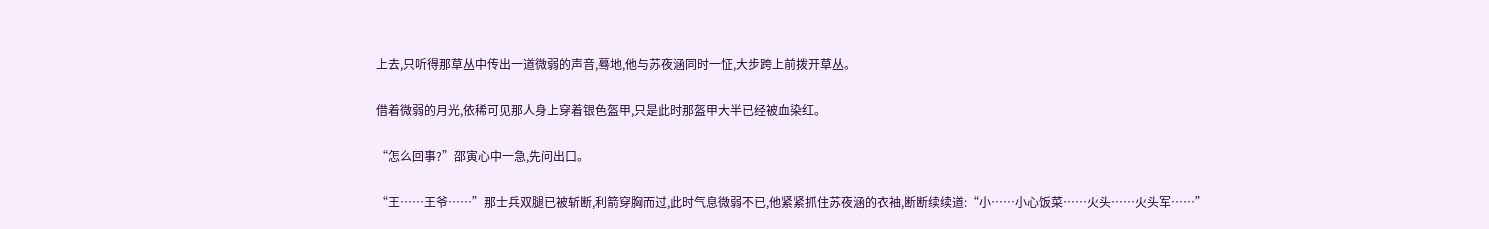上去,只听得那草丛中传出一道微弱的声音,蓦地,他与苏夜涵同时一怔,大步跨上前拨开草丛。

借着微弱的月光,依稀可见那人身上穿着银色盔甲,只是此时那盔甲大半已经被血染红。

“怎么回事?”邵寅心中一急,先问出口。

“王……王爷……”那士兵双腿已被斩断,利箭穿胸而过,此时气息微弱不已,他紧紧抓住苏夜涵的衣袖,断断续续道:“小……小心饭菜……火头……火头军……”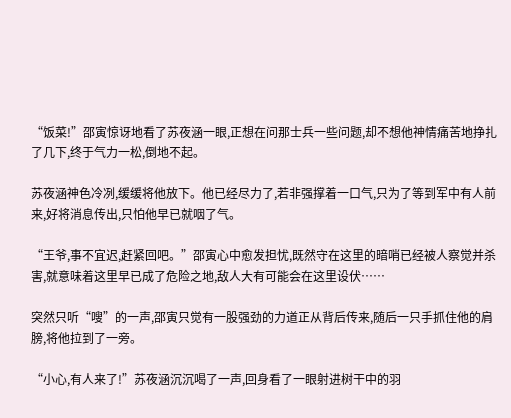“饭菜!”邵寅惊讶地看了苏夜涵一眼,正想在问那士兵一些问题,却不想他神情痛苦地挣扎了几下,终于气力一松,倒地不起。

苏夜涵神色冷冽,缓缓将他放下。他已经尽力了,若非强撑着一口气,只为了等到军中有人前来,好将消息传出,只怕他早已就咽了气。

“王爷,事不宜迟,赶紧回吧。”邵寅心中愈发担忧,既然守在这里的暗哨已经被人察觉并杀害,就意味着这里早已成了危险之地,敌人大有可能会在这里设伏……

突然只听“嗖”的一声,邵寅只觉有一股强劲的力道正从背后传来,随后一只手抓住他的肩膀,将他拉到了一旁。

“小心,有人来了!”苏夜涵沉沉喝了一声,回身看了一眼射进树干中的羽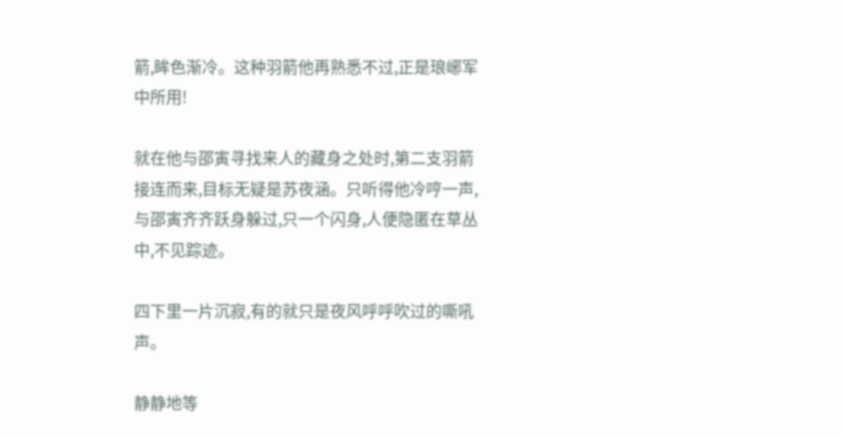箭,眸色渐冷。这种羽箭他再熟悉不过,正是琅峫军中所用!

就在他与邵寅寻找来人的藏身之处时,第二支羽箭接连而来,目标无疑是苏夜涵。只听得他冷哼一声,与邵寅齐齐跃身躲过,只一个闪身,人便隐匿在草丛中,不见踪迹。

四下里一片沉寂,有的就只是夜风呼呼吹过的嘶吼声。

静静地等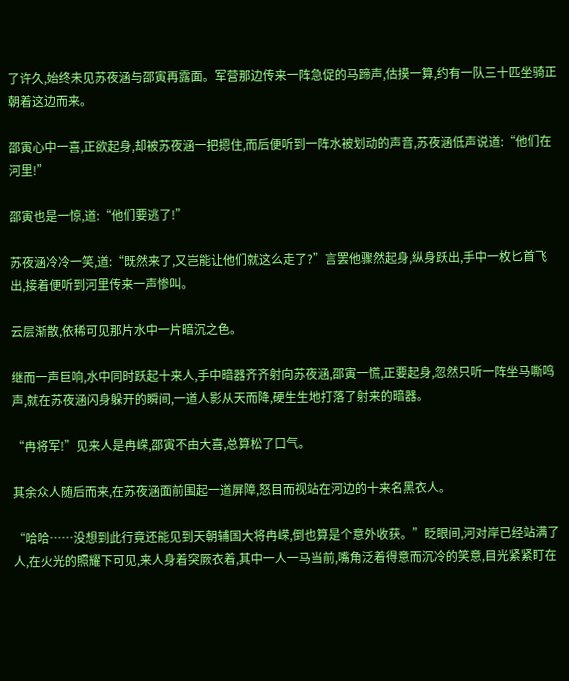了许久,始终未见苏夜涵与邵寅再露面。军营那边传来一阵急促的马蹄声,估摸一算,约有一队三十匹坐骑正朝着这边而来。

邵寅心中一喜,正欲起身,却被苏夜涵一把摁住,而后便听到一阵水被划动的声音,苏夜涵低声说道:“他们在河里!”

邵寅也是一惊,道:“他们要逃了!”

苏夜涵冷冷一笑,道:“既然来了,又岂能让他们就这么走了?”言罢他骤然起身,纵身跃出,手中一枚匕首飞出,接着便听到河里传来一声惨叫。

云层渐散,依稀可见那片水中一片暗沉之色。

继而一声巨响,水中同时跃起十来人,手中暗器齐齐射向苏夜涵,邵寅一慌,正要起身,忽然只听一阵坐马嘶鸣声,就在苏夜涵闪身躲开的瞬间,一道人影从天而降,硬生生地打落了射来的暗器。

“冉将军!”见来人是冉嵘,邵寅不由大喜,总算松了口气。

其余众人随后而来,在苏夜涵面前围起一道屏障,怒目而视站在河边的十来名黑衣人。

“哈哈……没想到此行竟还能见到天朝辅国大将冉嵘,倒也算是个意外收获。”眨眼间,河对岸已经站满了人,在火光的照耀下可见,来人身着突厥衣着,其中一人一马当前,嘴角泛着得意而沉冷的笑意,目光紧紧盯在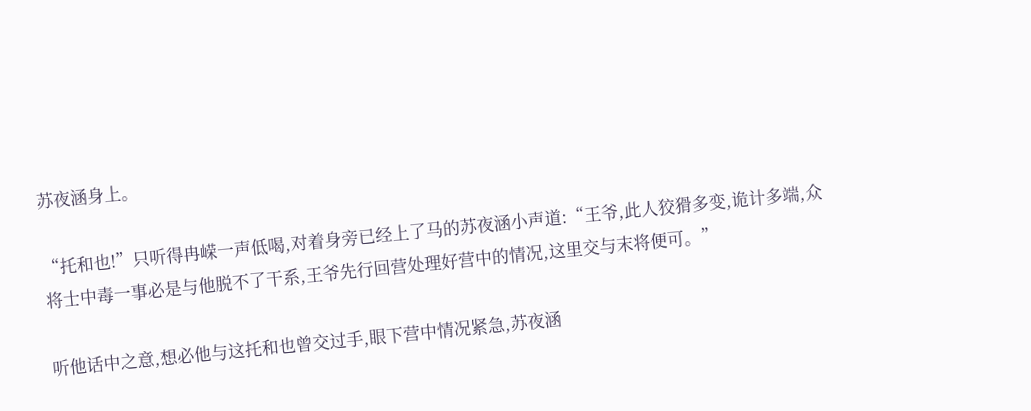苏夜涵身上。

“托和也!”只听得冉嵘一声低喝,对着身旁已经上了马的苏夜涵小声道:“王爷,此人狡猾多变,诡计多端,众将士中毒一事必是与他脱不了干系,王爷先行回营处理好营中的情况,这里交与末将便可。”

听他话中之意,想必他与这托和也曾交过手,眼下营中情况紧急,苏夜涵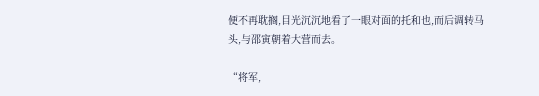便不再耽搁,目光沉沉地看了一眼对面的托和也,而后调转马头,与邵寅朝着大营而去。

“将军,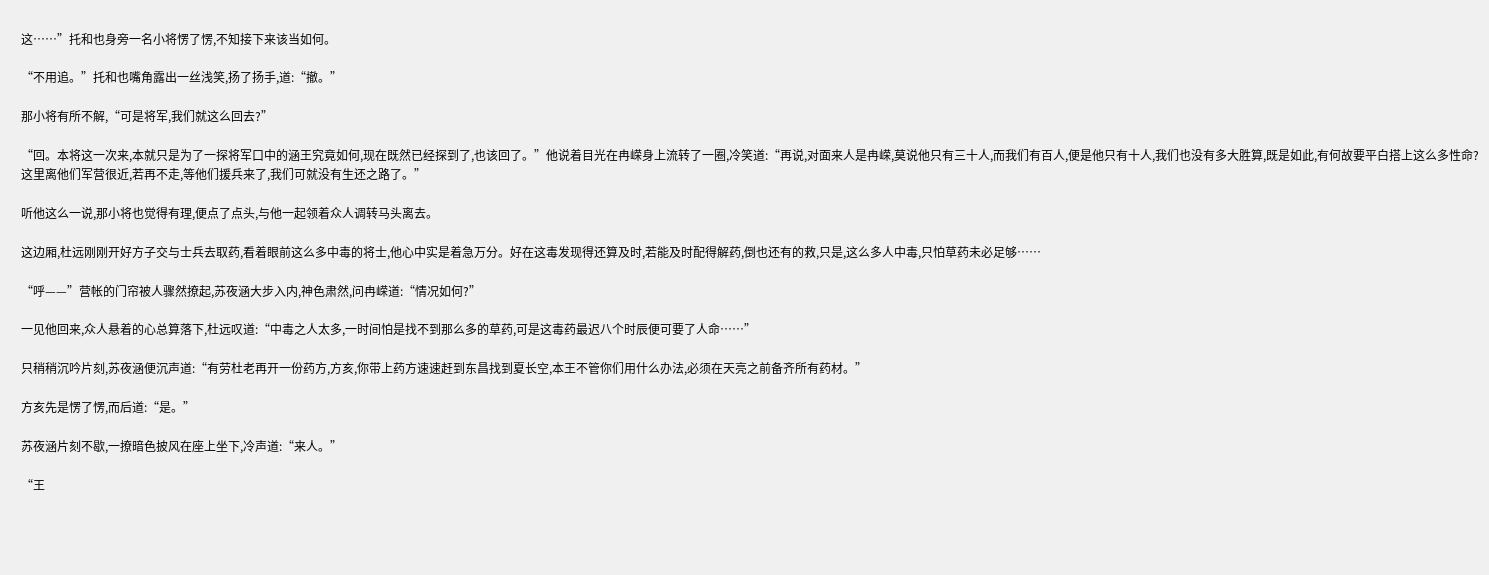这……”托和也身旁一名小将愣了愣,不知接下来该当如何。

“不用追。”托和也嘴角露出一丝浅笑,扬了扬手,道:“撤。”

那小将有所不解,“可是将军,我们就这么回去?”

“回。本将这一次来,本就只是为了一探将军口中的涵王究竟如何,现在既然已经探到了,也该回了。”他说着目光在冉嵘身上流转了一圈,冷笑道:“再说,对面来人是冉嵘,莫说他只有三十人,而我们有百人,便是他只有十人,我们也没有多大胜算,既是如此,有何故要平白搭上这么多性命?这里离他们军营很近,若再不走,等他们援兵来了,我们可就没有生还之路了。”

听他这么一说,那小将也觉得有理,便点了点头,与他一起领着众人调转马头离去。

这边厢,杜远刚刚开好方子交与士兵去取药,看着眼前这么多中毒的将士,他心中实是着急万分。好在这毒发现得还算及时,若能及时配得解药,倒也还有的救,只是,这么多人中毒,只怕草药未必足够……

“呼——”营帐的门帘被人骤然撩起,苏夜涵大步入内,神色肃然,问冉嵘道:“情况如何?”

一见他回来,众人悬着的心总算落下,杜远叹道:“中毒之人太多,一时间怕是找不到那么多的草药,可是这毒药最迟八个时辰便可要了人命……”

只稍稍沉吟片刻,苏夜涵便沉声道:“有劳杜老再开一份药方,方亥,你带上药方速速赶到东昌找到夏长空,本王不管你们用什么办法,必须在天亮之前备齐所有药材。”

方亥先是愣了愣,而后道:“是。”

苏夜涵片刻不歇,一撩暗色披风在座上坐下,冷声道:“来人。”

“王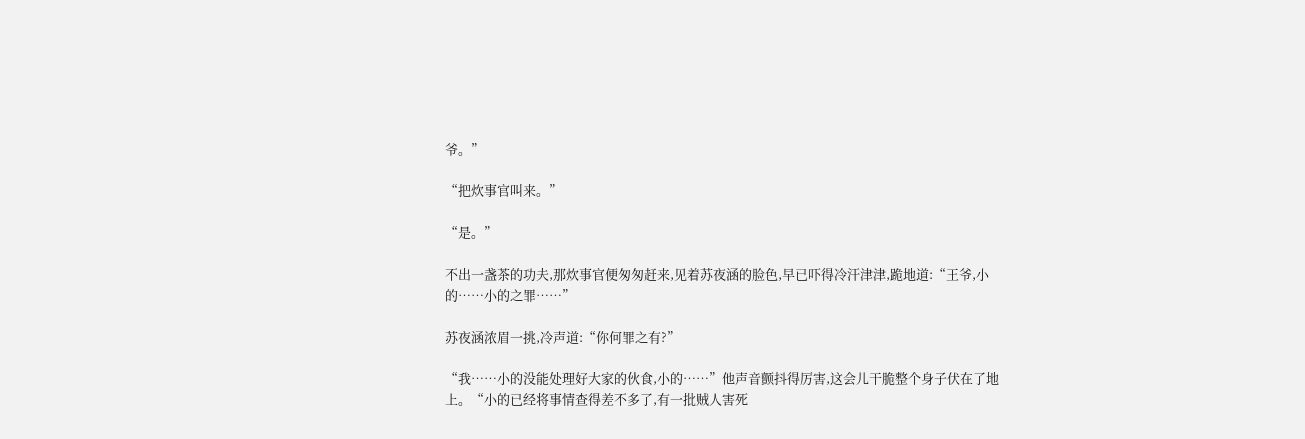爷。”

“把炊事官叫来。”

“是。”

不出一盏茶的功夫,那炊事官便匆匆赶来,见着苏夜涵的脸色,早已吓得冷汗津津,跪地道:“王爷,小的……小的之罪……”

苏夜涵浓眉一挑,冷声道:“你何罪之有?”

“我……小的没能处理好大家的伙食,小的……”他声音颤抖得厉害,这会儿干脆整个身子伏在了地上。“小的已经将事情查得差不多了,有一批贼人害死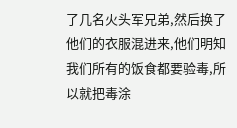了几名火头军兄弟,然后换了他们的衣服混进来,他们明知我们所有的饭食都要验毒,所以就把毒涂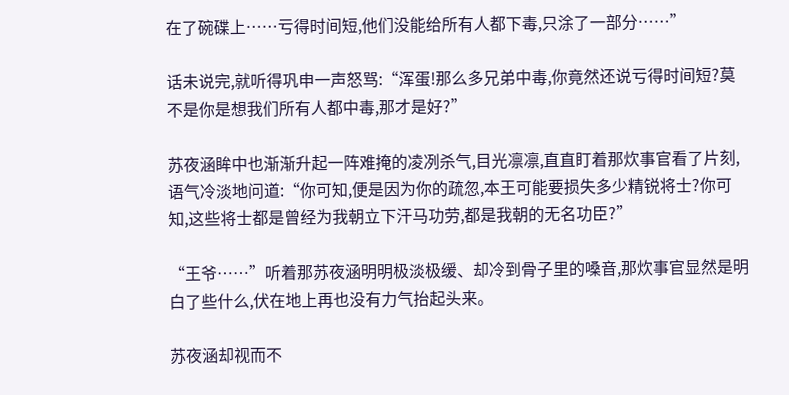在了碗碟上……亏得时间短,他们没能给所有人都下毒,只涂了一部分……”

话未说完,就听得巩申一声怒骂:“浑蛋!那么多兄弟中毒,你竟然还说亏得时间短?莫不是你是想我们所有人都中毒,那才是好?”

苏夜涵眸中也渐渐升起一阵难掩的凌冽杀气,目光凛凛,直直盯着那炊事官看了片刻,语气冷淡地问道:“你可知,便是因为你的疏忽,本王可能要损失多少精锐将士?你可知,这些将士都是曾经为我朝立下汗马功劳,都是我朝的无名功臣?”

“王爷……”听着那苏夜涵明明极淡极缓、却冷到骨子里的嗓音,那炊事官显然是明白了些什么,伏在地上再也没有力气抬起头来。

苏夜涵却视而不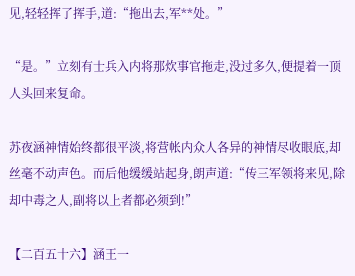见,轻轻挥了挥手,道:“拖出去,军**处。”

“是。”立刻有士兵入内将那炊事官拖走,没过多久,便提着一顶人头回来复命。

苏夜涵神情始终都很平淡,将营帐内众人各异的神情尽收眼底,却丝毫不动声色。而后他缓缓站起身,朗声道:“传三军领将来见,除却中毒之人,副将以上者都必须到!”

【二百五十六】涵王一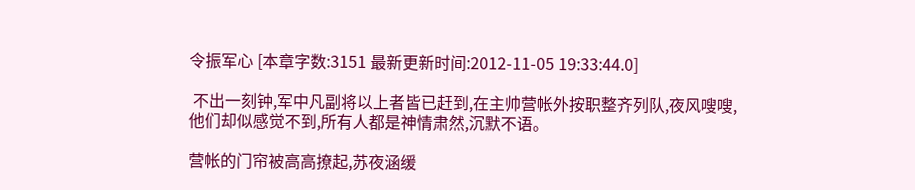令振军心 [本章字数:3151 最新更新时间:2012-11-05 19:33:44.0]

 不出一刻钟,军中凡副将以上者皆已赶到,在主帅营帐外按职整齐列队,夜风嗖嗖,他们却似感觉不到,所有人都是神情肃然,沉默不语。

营帐的门帘被高高撩起,苏夜涵缓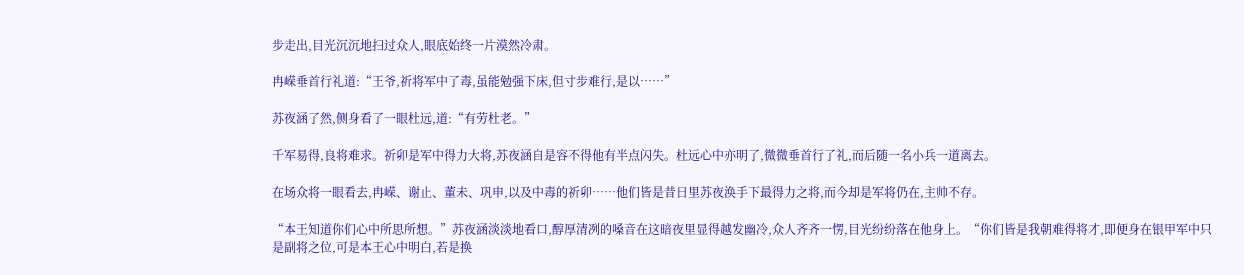步走出,目光沉沉地扫过众人,眼底始终一片漠然冷肃。

冉嵘垂首行礼道:“王爷,祈将军中了毒,虽能勉强下床,但寸步难行,是以……”

苏夜涵了然,侧身看了一眼杜远,道:“有劳杜老。”

千军易得,良将难求。祈卯是军中得力大将,苏夜涵自是容不得他有半点闪失。杜远心中亦明了,微微垂首行了礼,而后随一名小兵一道离去。

在场众将一眼看去,冉嵘、谢止、董未、巩申,以及中毒的祈卯……他们皆是昔日里苏夜涣手下最得力之将,而今却是军将仍在,主帅不存。

“本王知道你们心中所思所想。”苏夜涵淡淡地看口,醇厚清冽的嗓音在这暗夜里显得越发幽冷,众人齐齐一愣,目光纷纷落在他身上。“你们皆是我朝难得将才,即便身在银甲军中只是副将之位,可是本王心中明白,若是换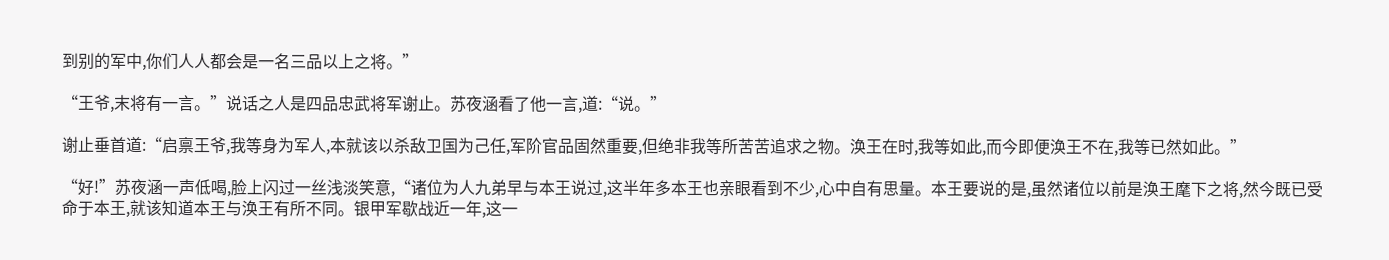到别的军中,你们人人都会是一名三品以上之将。”

“王爷,末将有一言。”说话之人是四品忠武将军谢止。苏夜涵看了他一言,道:“说。”

谢止垂首道:“启禀王爷,我等身为军人,本就该以杀敌卫国为己任,军阶官品固然重要,但绝非我等所苦苦追求之物。涣王在时,我等如此,而今即便涣王不在,我等已然如此。”

“好!”苏夜涵一声低喝,脸上闪过一丝浅淡笑意,“诸位为人九弟早与本王说过,这半年多本王也亲眼看到不少,心中自有思量。本王要说的是,虽然诸位以前是涣王麾下之将,然今既已受命于本王,就该知道本王与涣王有所不同。银甲军歇战近一年,这一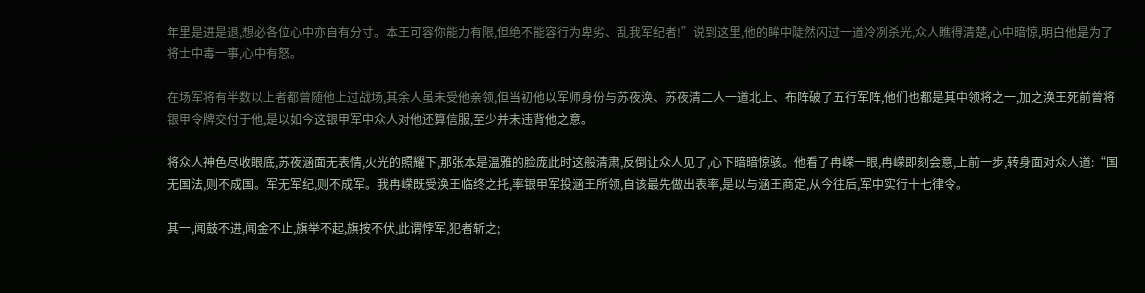年里是进是退,想必各位心中亦自有分寸。本王可容你能力有限,但绝不能容行为卑劣、乱我军纪者!”说到这里,他的眸中陡然闪过一道冷冽杀光,众人瞧得清楚,心中暗惊,明白他是为了将士中毒一事,心中有怒。

在场军将有半数以上者都曾随他上过战场,其余人虽未受他亲领,但当初他以军师身份与苏夜涣、苏夜清二人一道北上、布阵破了五行军阵,他们也都是其中领将之一,加之涣王死前曾将银甲令牌交付于他,是以如今这银甲军中众人对他还算信服,至少并未违背他之意。

将众人神色尽收眼底,苏夜涵面无表情,火光的照耀下,那张本是温雅的脸庞此时这般清肃,反倒让众人见了,心下暗暗惊骇。他看了冉嵘一眼,冉嵘即刻会意,上前一步,转身面对众人道:“国无国法,则不成国。军无军纪,则不成军。我冉嵘既受涣王临终之托,率银甲军投涵王所领,自该最先做出表率,是以与涵王商定,从今往后,军中实行十七律令。

其一,闻鼓不进,闻金不止,旗举不起,旗按不伏,此谓悖军,犯者斩之;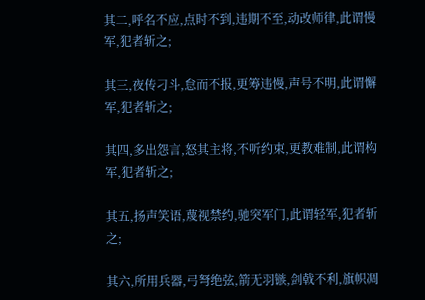其二,呼名不应,点时不到,违期不至,动改师律,此谓慢军,犯者斩之;

其三,夜传刁斗,怠而不报,更筹违慢,声号不明,此谓懈军,犯者斩之;

其四,多出怨言,怒其主将,不听约束,更教难制,此谓构军,犯者斩之;

其五,扬声笑语,蔑视禁约,驰突军门,此谓轻军,犯者斩之;

其六,所用兵器,弓弩绝弦,箭无羽镞,剑戟不利,旗帜凋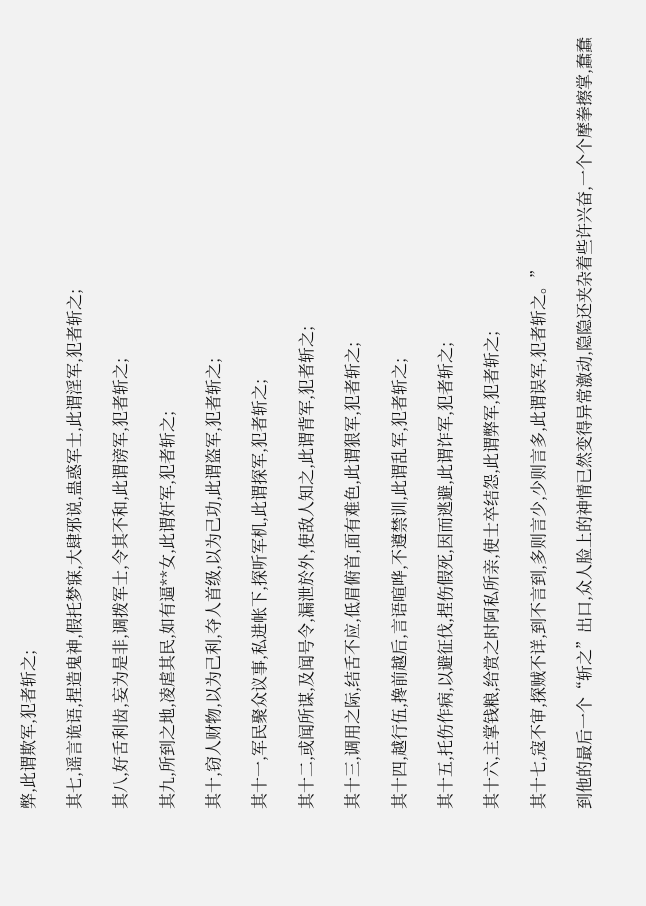弊,此谓欺军,犯者斩之;

其七,谣言诡语,捏造鬼神,假托梦寐,大肆邪说,蛊惑军士,此谓淫军,犯者斩之;

其八,好舌利齿,妄为是非,调拨军士,令其不和,此谓谤军,犯者斩之;

其九,所到之地,凌虐其民,如有逼**女,此谓奸军,犯者斩之;

其十,窃人财物,以为己利,夺人首级,以为己功,此谓盗军,犯者斩之;

其十一,军民聚众议事,私进帐下,探听军机,此谓探军,犯者斩之;

其十二,或闻所谋,及闻号令,漏泄於外,使敌人知之,此谓背军,犯者斩之;

其十三,调用之际,结舌不应,低眉俯首,面有难色,此谓狠军,犯者斩之;

其十四,越行伍,搀前越后,言语喧哗,不遵禁训,此谓乱军,犯者斩之;

其十五,托伤作病,以避征伐,捏伤假死,因而逃避,此谓诈军,犯者斩之;

其十六,主掌钱粮,给赏之时阿私所亲,使士卒结怨,此谓弊军,犯者斩之;

其十七,寇不审,探贼不详,到不言到,多则言少,少则言多,此谓误军,犯者斩之。”

到他的最后一个“斩之”出口,众人脸上的神情已然变得异常激动,隐隐还夹杂着些许兴奋,一个个摩拳擦掌,蠢蠢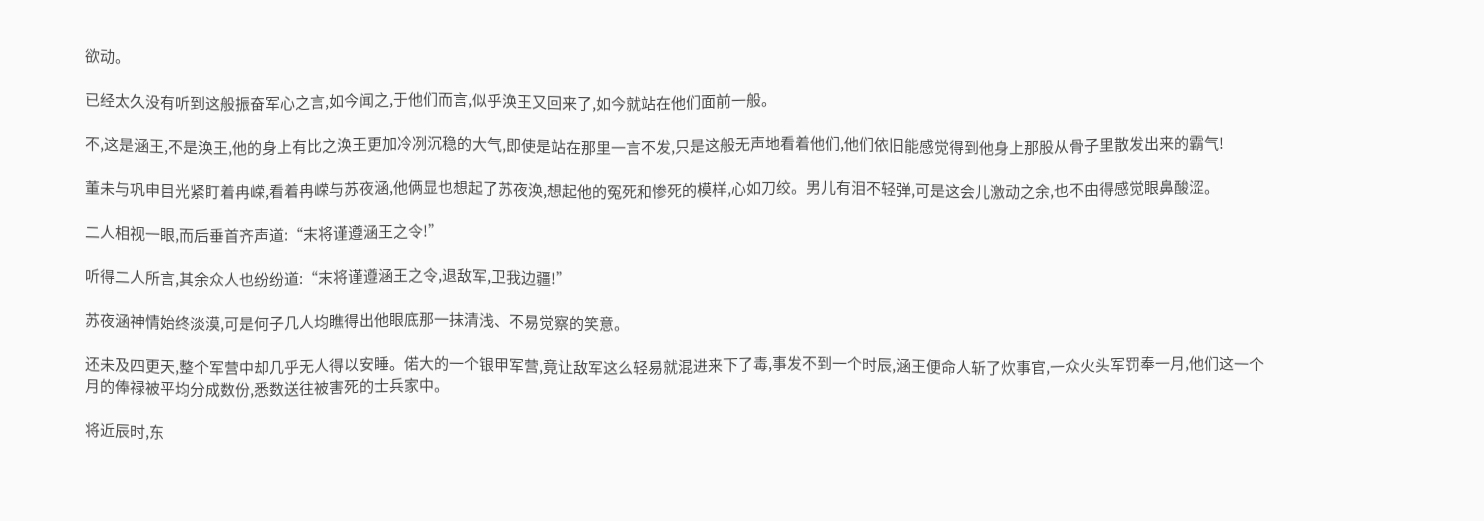欲动。

已经太久没有听到这般振奋军心之言,如今闻之,于他们而言,似乎涣王又回来了,如今就站在他们面前一般。

不,这是涵王,不是涣王,他的身上有比之涣王更加冷冽沉稳的大气,即使是站在那里一言不发,只是这般无声地看着他们,他们依旧能感觉得到他身上那股从骨子里散发出来的霸气!

董未与巩申目光紧盯着冉嵘,看着冉嵘与苏夜涵,他俩显也想起了苏夜涣,想起他的冤死和惨死的模样,心如刀绞。男儿有泪不轻弹,可是这会儿激动之余,也不由得感觉眼鼻酸涩。

二人相视一眼,而后垂首齐声道:“末将谨遵涵王之令!”

听得二人所言,其余众人也纷纷道:“末将谨遵涵王之令,退敌军,卫我边疆!”

苏夜涵神情始终淡漠,可是何子几人均瞧得出他眼底那一抹清浅、不易觉察的笑意。

还未及四更天,整个军营中却几乎无人得以安睡。偌大的一个银甲军营,竟让敌军这么轻易就混进来下了毒,事发不到一个时辰,涵王便命人斩了炊事官,一众火头军罚奉一月,他们这一个月的俸禄被平均分成数份,悉数送往被害死的士兵家中。

将近辰时,东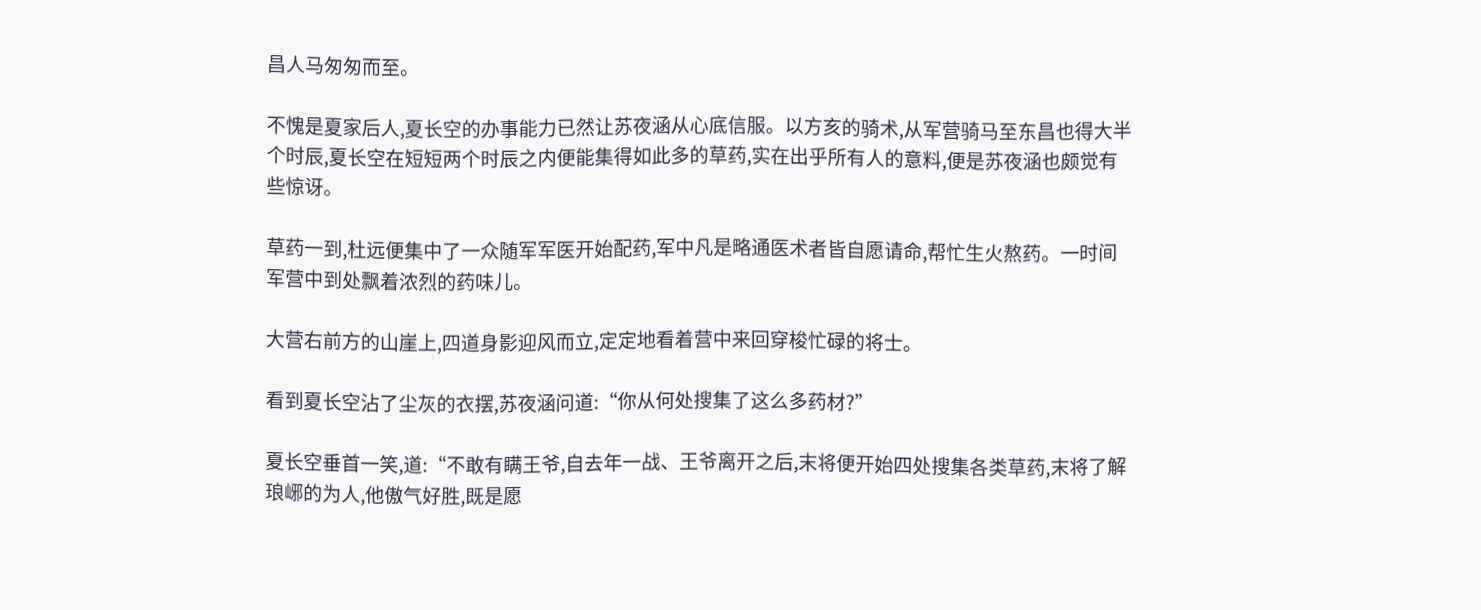昌人马匆匆而至。

不愧是夏家后人,夏长空的办事能力已然让苏夜涵从心底信服。以方亥的骑术,从军营骑马至东昌也得大半个时辰,夏长空在短短两个时辰之内便能集得如此多的草药,实在出乎所有人的意料,便是苏夜涵也颇觉有些惊讶。

草药一到,杜远便集中了一众随军军医开始配药,军中凡是略通医术者皆自愿请命,帮忙生火熬药。一时间军营中到处飘着浓烈的药味儿。

大营右前方的山崖上,四道身影迎风而立,定定地看着营中来回穿梭忙碌的将士。

看到夏长空沾了尘灰的衣摆,苏夜涵问道:“你从何处搜集了这么多药材?”

夏长空垂首一笑,道:“不敢有瞒王爷,自去年一战、王爷离开之后,末将便开始四处搜集各类草药,末将了解琅峫的为人,他傲气好胜,既是愿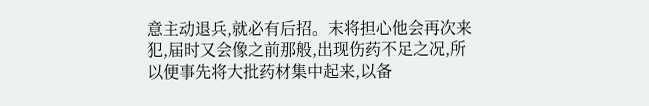意主动退兵,就必有后招。末将担心他会再次来犯,届时又会像之前那般,出现伤药不足之况,所以便事先将大批药材集中起来,以备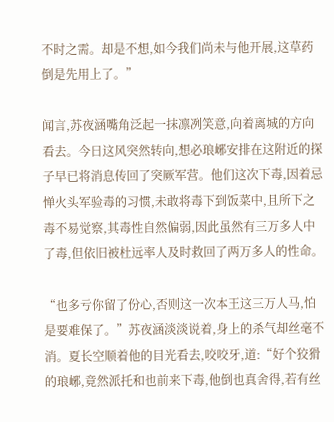不时之需。却是不想,如今我们尚未与他开展,这草药倒是先用上了。”

闻言,苏夜涵嘴角泛起一抹凛冽笑意,向着离城的方向看去。今日这风突然转向,想必琅峫安排在这附近的探子早已将消息传回了突厥军营。他们这次下毒,因着忌惮火头军验毒的习惯,未敢将毒下到饭菜中,且所下之毒不易觉察,其毒性自然偏弱,因此虽然有三万多人中了毒,但依旧被杜远率人及时救回了两万多人的性命。

“也多亏你留了份心,否则这一次本王这三万人马,怕是要难保了。”苏夜涵淡淡说着,身上的杀气却丝毫不消。夏长空顺着他的目光看去,咬咬牙,道:“好个狡猾的琅峫,竟然派托和也前来下毒,他倒也真舍得,若有丝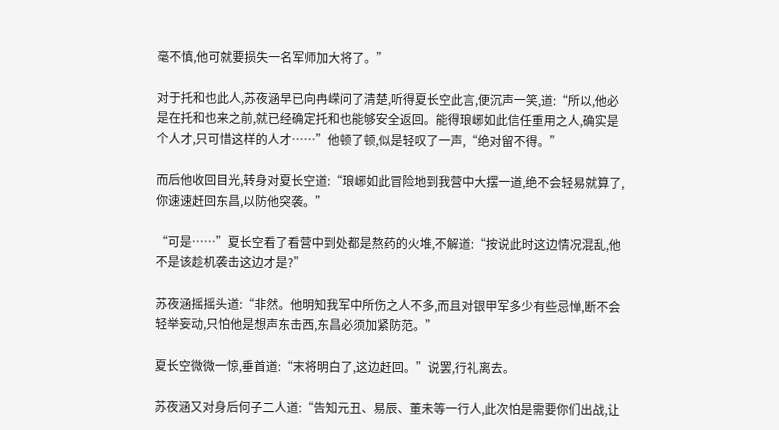毫不慎,他可就要损失一名军师加大将了。”

对于托和也此人,苏夜涵早已向冉嵘问了清楚,听得夏长空此言,便沉声一笑,道:“所以,他必是在托和也来之前,就已经确定托和也能够安全返回。能得琅峫如此信任重用之人,确实是个人才,只可惜这样的人才……”他顿了顿,似是轻叹了一声,“绝对留不得。”

而后他收回目光,转身对夏长空道:“琅峫如此冒险地到我营中大摆一道,绝不会轻易就算了,你速速赶回东昌,以防他突袭。”

“可是……”夏长空看了看营中到处都是熬药的火堆,不解道:“按说此时这边情况混乱,他不是该趁机袭击这边才是?”

苏夜涵摇摇头道:“非然。他明知我军中所伤之人不多,而且对银甲军多少有些忌惮,断不会轻举妄动,只怕他是想声东击西,东昌必须加紧防范。”

夏长空微微一惊,垂首道:“末将明白了,这边赶回。”说罢,行礼离去。

苏夜涵又对身后何子二人道:“告知元丑、易辰、董未等一行人,此次怕是需要你们出战,让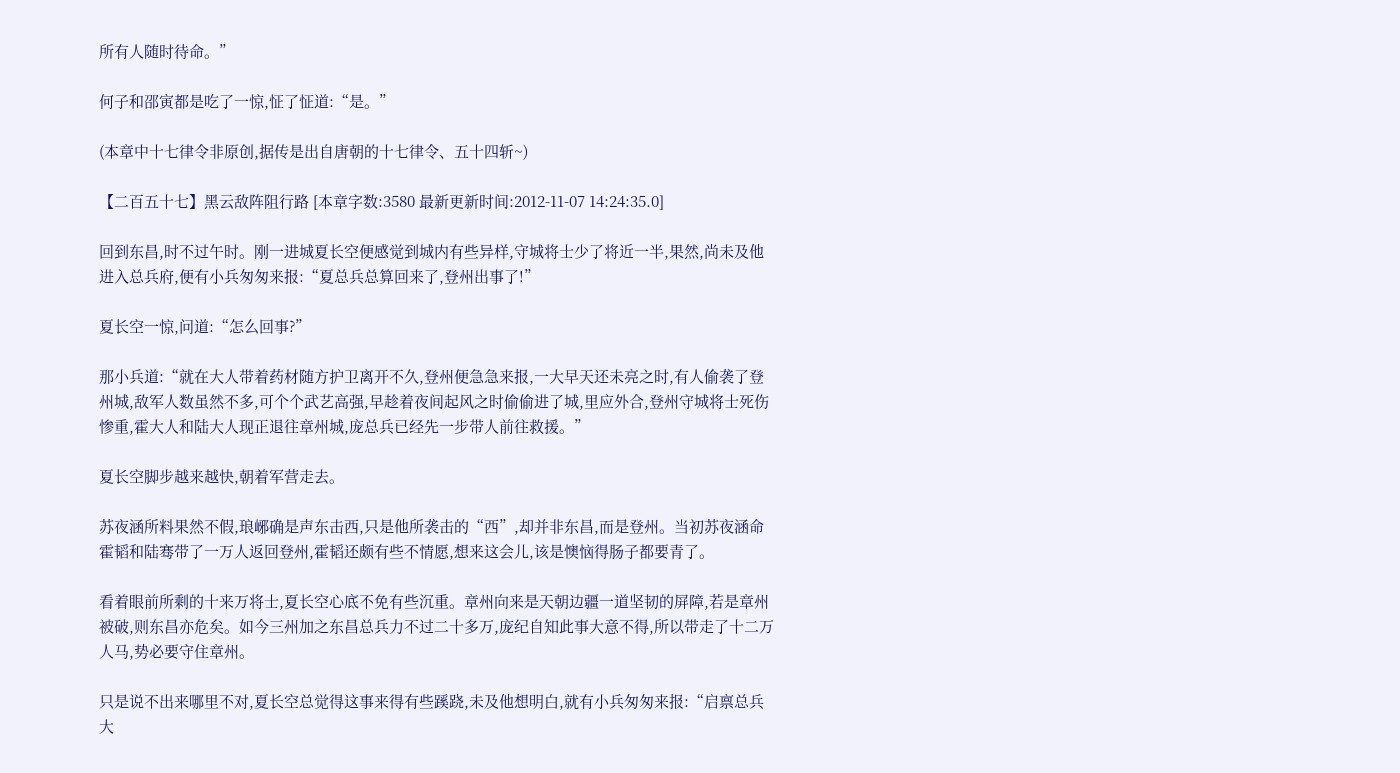所有人随时待命。”

何子和邵寅都是吃了一惊,怔了怔道:“是。”

(本章中十七律令非原创,据传是出自唐朝的十七律令、五十四斩~)

【二百五十七】黑云敌阵阻行路 [本章字数:3580 最新更新时间:2012-11-07 14:24:35.0]

回到东昌,时不过午时。刚一进城夏长空便感觉到城内有些异样,守城将士少了将近一半,果然,尚未及他进入总兵府,便有小兵匆匆来报:“夏总兵总算回来了,登州出事了!”

夏长空一惊,问道:“怎么回事?”

那小兵道:“就在大人带着药材随方护卫离开不久,登州便急急来报,一大早天还未亮之时,有人偷袭了登州城,敌军人数虽然不多,可个个武艺高强,早趁着夜间起风之时偷偷进了城,里应外合,登州守城将士死伤惨重,霍大人和陆大人现正退往章州城,庞总兵已经先一步带人前往救援。”

夏长空脚步越来越快,朝着军营走去。

苏夜涵所料果然不假,琅峫确是声东击西,只是他所袭击的“西”,却并非东昌,而是登州。当初苏夜涵命霍韬和陆骞带了一万人返回登州,霍韬还颇有些不情愿,想来这会儿,该是懊恼得肠子都要青了。

看着眼前所剩的十来万将士,夏长空心底不免有些沉重。章州向来是天朝边疆一道坚韧的屏障,若是章州被破,则东昌亦危矣。如今三州加之东昌总兵力不过二十多万,庞纪自知此事大意不得,所以带走了十二万人马,势必要守住章州。

只是说不出来哪里不对,夏长空总觉得这事来得有些蹊跷,未及他想明白,就有小兵匆匆来报:“启禀总兵大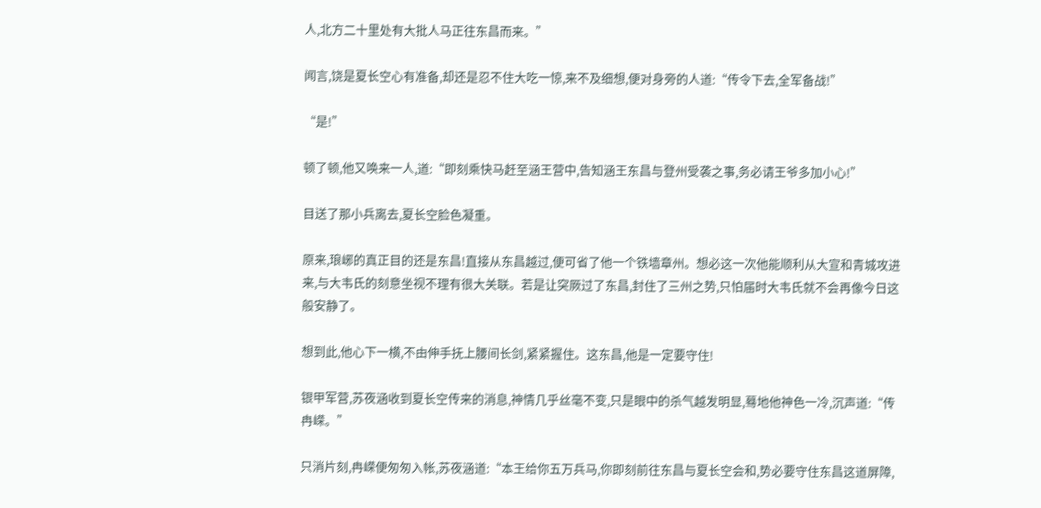人,北方二十里处有大批人马正往东昌而来。”

闻言,饶是夏长空心有准备,却还是忍不住大吃一惊,来不及细想,便对身旁的人道:“传令下去,全军备战!”

“是!”

顿了顿,他又唤来一人,道:“即刻乘快马赶至涵王营中,告知涵王东昌与登州受袭之事,务必请王爷多加小心!”

目送了那小兵离去,夏长空脸色凝重。

原来,琅峫的真正目的还是东昌!直接从东昌越过,便可省了他一个铁墙章州。想必这一次他能顺利从大宣和青城攻进来,与大韦氏的刻意坐视不理有很大关联。若是让突厥过了东昌,封住了三州之势,只怕届时大韦氏就不会再像今日这般安静了。

想到此,他心下一横,不由伸手抚上腰间长剑,紧紧握住。这东昌,他是一定要守住!

银甲军营,苏夜涵收到夏长空传来的消息,神情几乎丝毫不变,只是眼中的杀气越发明显,蓦地他神色一冷,沉声道:“传冉嵘。”

只消片刻,冉嵘便匆匆入帐,苏夜涵道:“本王给你五万兵马,你即刻前往东昌与夏长空会和,势必要守住东昌这道屏障,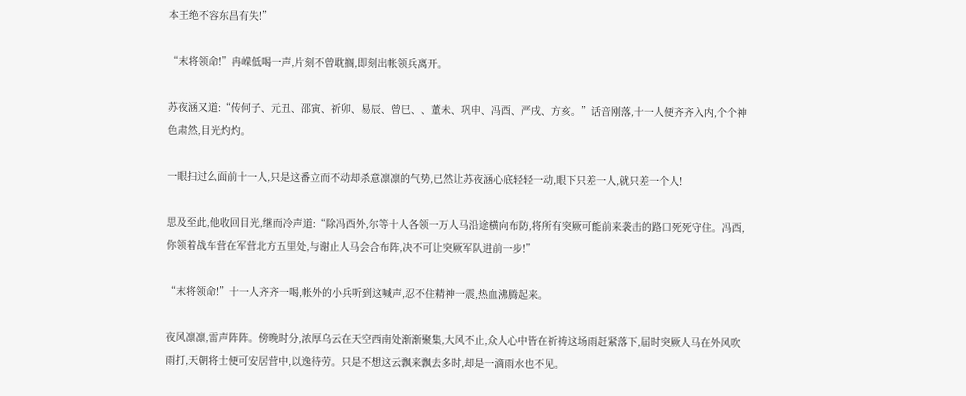本王绝不容东昌有失!”

“末将领命!”冉嵘低喝一声,片刻不曾耽搁,即刻出帐领兵离开。

苏夜涵又道:“传何子、元丑、邵寅、祈卯、易辰、曾巳、、董未、巩申、冯酉、严戌、方亥。”话音刚落,十一人便齐齐入内,个个神色肃然,目光灼灼。

一眼扫过么面前十一人,只是这番立而不动却杀意凛凛的气势,已然让苏夜涵心底轻轻一动,眼下只差一人,就只差一个人!

思及至此,他收回目光,继而冷声道:“除冯酉外,尔等十人各领一万人马沿途横向布防,将所有突厥可能前来袭击的路口死死守住。冯酉,你领着战车营在军营北方五里处,与谢止人马会合布阵,决不可让突厥军队进前一步!”

“末将领命!”十一人齐齐一喝,帐外的小兵听到这喊声,忍不住精神一震,热血沸腾起来。

夜风凛凛,雷声阵阵。傍晚时分,浓厚乌云在天空西南处渐渐聚集,大风不止,众人心中皆在祈祷这场雨赶紧落下,届时突厥人马在外风吹雨打,天朝将士便可安居营中,以逸待劳。只是不想这云飘来飘去多时,却是一滴雨水也不见。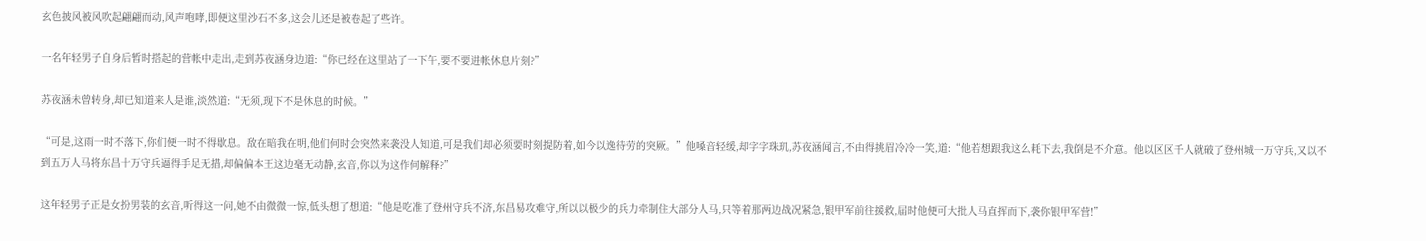玄色披风被风吹起翩翩而动,风声咆哮,即便这里沙石不多,这会儿还是被卷起了些许。

一名年轻男子自身后暂时搭起的营帐中走出,走到苏夜涵身边道:“你已经在这里站了一下午,要不要进帐休息片刻?”

苏夜涵未曾转身,却已知道来人是谁,淡然道:“无须,现下不是休息的时候。”

“可是,这雨一时不落下,你们便一时不得歇息。敌在暗我在明,他们何时会突然来袭没人知道,可是我们却必须要时刻提防着,如今以逸待劳的突厥。”他嗓音轻缓,却字字珠玑,苏夜涵闻言,不由得挑眉冷冷一笑,道:“他若想跟我这么耗下去,我倒是不介意。他以区区千人就破了登州城一万守兵,又以不到五万人马将东昌十万守兵逼得手足无措,却偏偏本王这边毫无动静,玄音,你以为这作何解释?”

这年轻男子正是女扮男装的玄音,听得这一问,她不由微微一惊,低头想了想道:“他是吃准了登州守兵不济,东昌易攻难守,所以以极少的兵力牵制住大部分人马,只等着那两边战况紧急,银甲军前往援救,届时他便可大批人马直挥而下,袭你银甲军营!”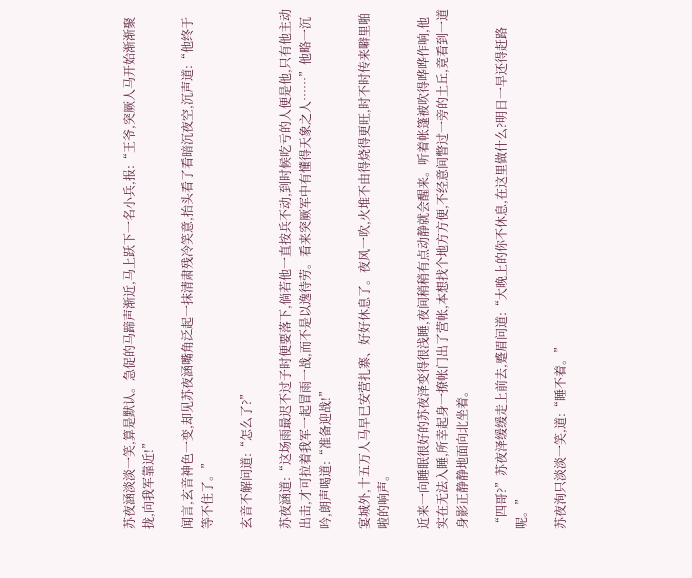苏夜涵淡淡一笑,算是默认。急促的马蹄声渐近,马上跃下一名小兵,报:“王爷,突厥人马开始渐渐聚拢,向我军靠近!”

闻言,玄音神色一变,却见苏夜涵嘴角泛起一抹清肃残冷笑意,抬头看了看暗沉夜空,沉声道:“他终于等不住了。”

玄音不解问道:“怎么了?”

苏夜涵道:“这场雨最迟不过子时便要落下,倘若他一直按兵不动,到时候吃亏的人便是他,只有他主动出击,才可拉着我军一起冒雨一战,而不是以逸待劳。看来突厥军中有懂得天象之人……”他略一沉吟,朗声喝道:“准备迎战!”

宴城外,十五万人马早已安营扎寨、好好休息了。夜风一吹,火堆不由得烧得更旺,时不时传来噼里啪啦的响声。

近来一向睡眠很好的苏夜泽变得很浅睡,夜间稍稍有点动静就会醒来。听着帐篷被吹得哗哗作响,他实在无法入睡,所幸起身一撩帐门出了营帐,本想找个地方方便,不经意间瞥过一旁的土丘,竟看到一道身影正静静地面向北坐着。

“四哥?”苏夜泽缓缓走上前去,蹙眉问道:“大晚上的你不休息,在这里做什么?明日一早还得赶路呢。”

苏夜洵只淡淡一笑,道:“睡不着。”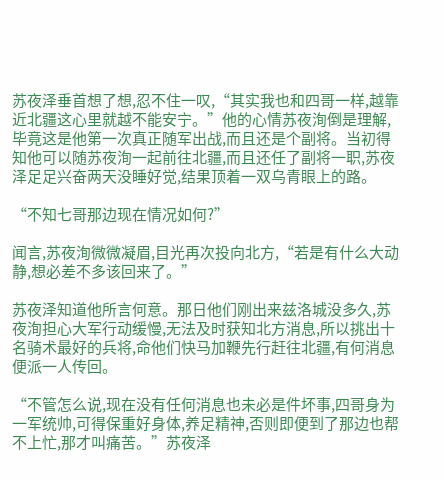苏夜泽垂首想了想,忍不住一叹,“其实我也和四哥一样,越靠近北疆这心里就越不能安宁。”他的心情苏夜洵倒是理解,毕竟这是他第一次真正随军出战,而且还是个副将。当初得知他可以随苏夜洵一起前往北疆,而且还任了副将一职,苏夜泽足足兴奋两天没睡好觉,结果顶着一双乌青眼上的路。

“不知七哥那边现在情况如何?”

闻言,苏夜洵微微凝眉,目光再次投向北方,“若是有什么大动静,想必差不多该回来了。”

苏夜泽知道他所言何意。那日他们刚出来兹洛城没多久,苏夜洵担心大军行动缓慢,无法及时获知北方消息,所以挑出十名骑术最好的兵将,命他们快马加鞭先行赶往北疆,有何消息便派一人传回。

“不管怎么说,现在没有任何消息也未必是件坏事,四哥身为一军统帅,可得保重好身体,养足精神,否则即便到了那边也帮不上忙,那才叫痛苦。”苏夜泽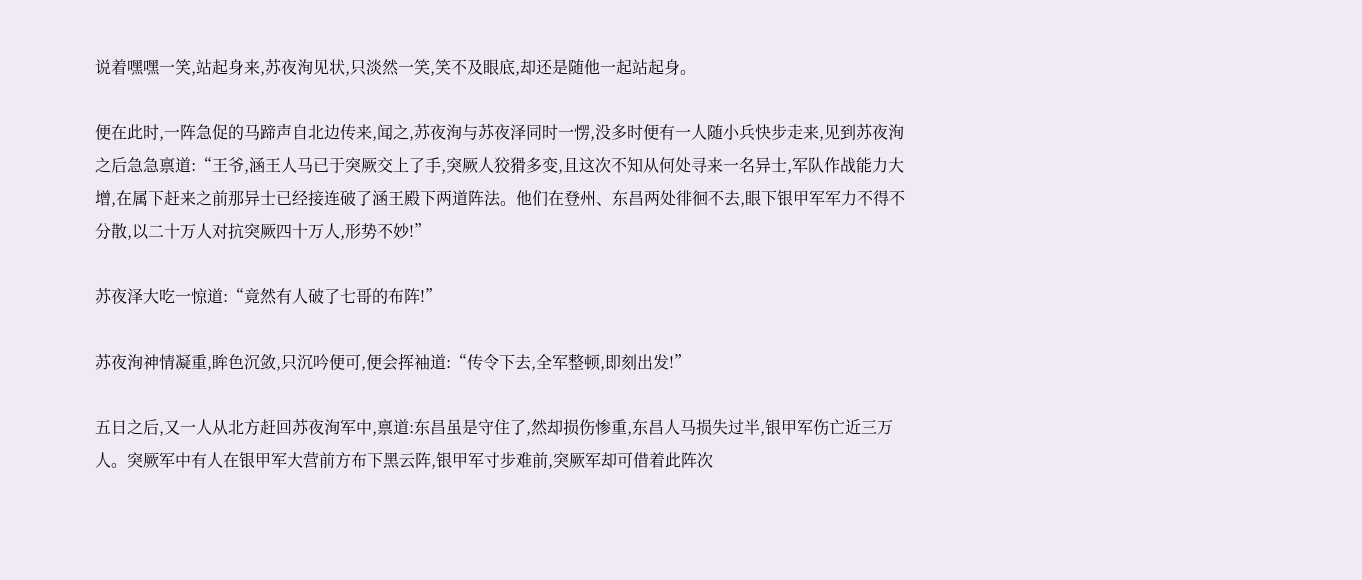说着嘿嘿一笑,站起身来,苏夜洵见状,只淡然一笑,笑不及眼底,却还是随他一起站起身。

便在此时,一阵急促的马蹄声自北边传来,闻之,苏夜洵与苏夜泽同时一愣,没多时便有一人随小兵快步走来,见到苏夜洵之后急急禀道:“王爷,涵王人马已于突厥交上了手,突厥人狡猾多变,且这次不知从何处寻来一名异士,军队作战能力大增,在属下赶来之前那异士已经接连破了涵王殿下两道阵法。他们在登州、东昌两处徘徊不去,眼下银甲军军力不得不分散,以二十万人对抗突厥四十万人,形势不妙!”

苏夜泽大吃一惊道:“竟然有人破了七哥的布阵!”

苏夜洵神情凝重,眸色沉敛,只沉吟便可,便会挥袖道:“传令下去,全军整顿,即刻出发!”

五日之后,又一人从北方赶回苏夜洵军中,禀道:东昌虽是守住了,然却损伤惨重,东昌人马损失过半,银甲军伤亡近三万人。突厥军中有人在银甲军大营前方布下黑云阵,银甲军寸步难前,突厥军却可借着此阵次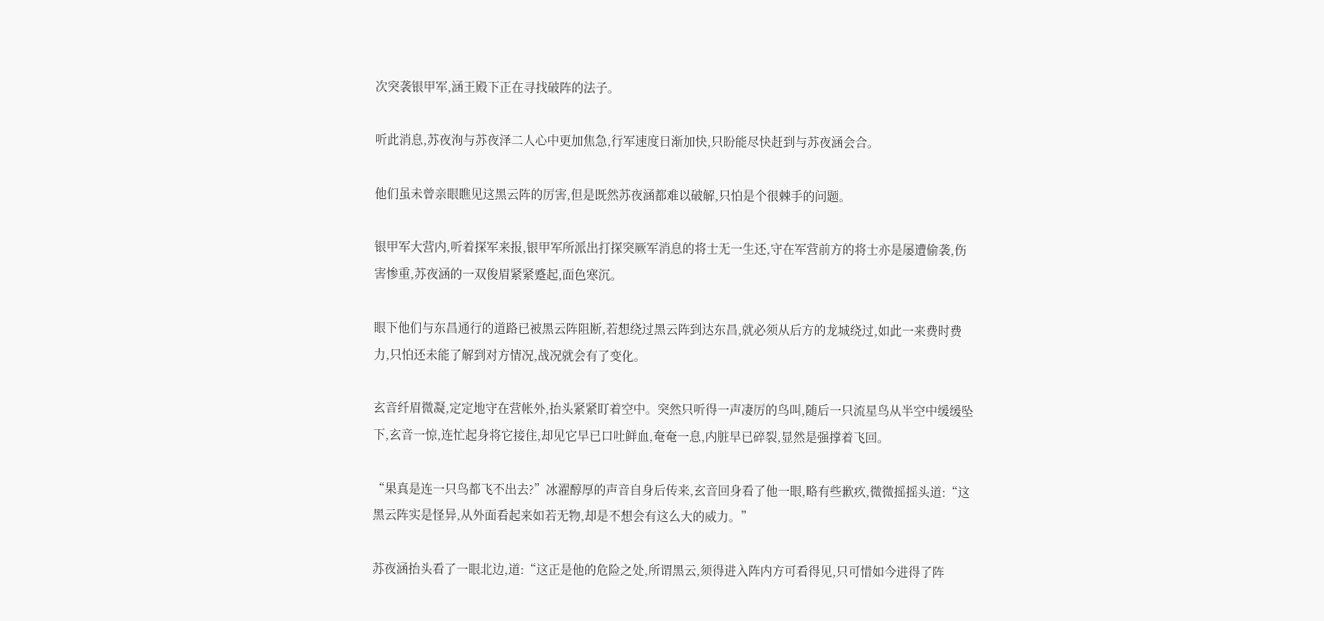次突袭银甲军,涵王殿下正在寻找破阵的法子。

听此消息,苏夜洵与苏夜泽二人心中更加焦急,行军速度日渐加快,只盼能尽快赶到与苏夜涵会合。

他们虽未曾亲眼瞧见这黑云阵的厉害,但是既然苏夜涵都难以破解,只怕是个很棘手的问题。

银甲军大营内,听着探军来报,银甲军所派出打探突厥军消息的将士无一生还,守在军营前方的将士亦是屡遭偷袭,伤害惨重,苏夜涵的一双俊眉紧紧蹙起,面色寒沉。

眼下他们与东昌通行的道路已被黑云阵阻断,若想绕过黑云阵到达东昌,就必须从后方的龙城绕过,如此一来费时费力,只怕还未能了解到对方情况,战况就会有了变化。

玄音纤眉微凝,定定地守在营帐外,抬头紧紧盯着空中。突然只听得一声凄厉的鸟叫,随后一只流星鸟从半空中缓缓坠下,玄音一惊,连忙起身将它接住,却见它早已口吐鲜血,奄奄一息,内脏早已碎裂,显然是强撑着飞回。

“果真是连一只鸟都飞不出去?”冰濯醇厚的声音自身后传来,玄音回身看了他一眼,略有些歉疚,微微摇摇头道:“这黑云阵实是怪异,从外面看起来如若无物,却是不想会有这么大的威力。”

苏夜涵抬头看了一眼北边,道:“这正是他的危险之处,所谓黑云,须得进入阵内方可看得见,只可惜如今进得了阵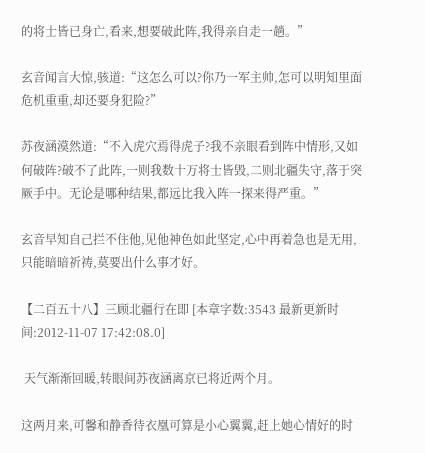的将士皆已身亡,看来,想要破此阵,我得亲自走一趟。”

玄音闻言大惊,骇道:“这怎么可以?你乃一军主帅,怎可以明知里面危机重重,却还要身犯险?”

苏夜涵漠然道:“不入虎穴焉得虎子?我不亲眼看到阵中情形,又如何破阵?破不了此阵,一则我数十万将士皆毁,二则北疆失守,落于突厥手中。无论是哪种结果,都远比我入阵一探来得严重。”

玄音早知自己拦不住他,见他神色如此坚定,心中再着急也是无用,只能暗暗祈祷,莫要出什么事才好。

【二百五十八】三顾北疆行在即 [本章字数:3543 最新更新时间:2012-11-07 17:42:08.0]

 天气渐渐回暖,转眼间苏夜涵离京已将近两个月。

这两月来,可馨和静香待衣凰可算是小心翼翼,赶上她心情好的时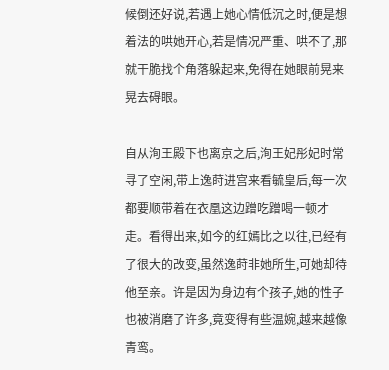候倒还好说,若遇上她心情低沉之时,便是想着法的哄她开心,若是情况严重、哄不了,那就干脆找个角落躲起来,免得在她眼前晃来晃去碍眼。

自从洵王殿下也离京之后,洵王妃彤妃时常寻了空闲,带上逸莳进宫来看毓皇后,每一次都要顺带着在衣凰这边蹭吃蹭喝一顿才走。看得出来,如今的红嫣比之以往,已经有了很大的改变,虽然逸莳非她所生,可她却待他至亲。许是因为身边有个孩子,她的性子也被消磨了许多,竟变得有些温婉,越来越像青鸾。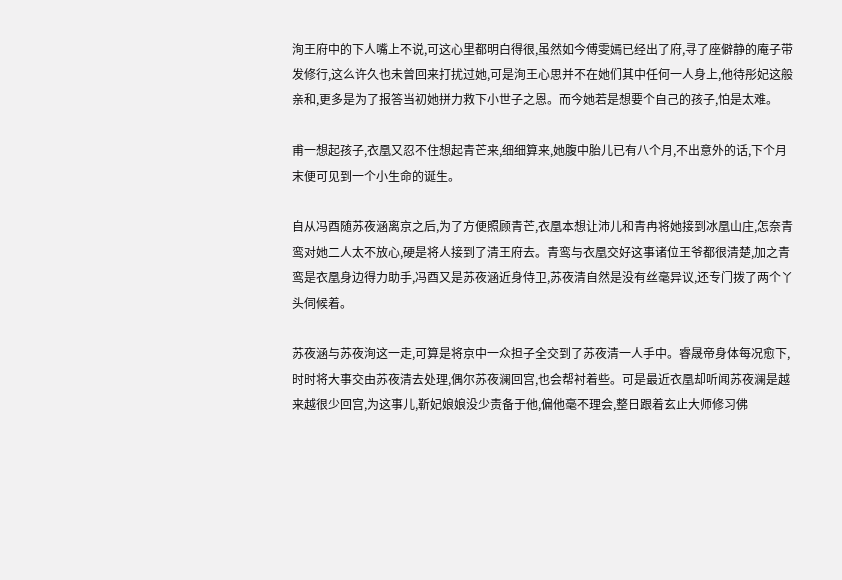洵王府中的下人嘴上不说,可这心里都明白得很,虽然如今傅雯嫣已经出了府,寻了座僻静的庵子带发修行,这么许久也未曾回来打扰过她,可是洵王心思并不在她们其中任何一人身上,他待彤妃这般亲和,更多是为了报答当初她拼力救下小世子之恩。而今她若是想要个自己的孩子,怕是太难。

甫一想起孩子,衣凰又忍不住想起青芒来,细细算来,她腹中胎儿已有八个月,不出意外的话,下个月末便可见到一个小生命的诞生。

自从冯酉随苏夜涵离京之后,为了方便照顾青芒,衣凰本想让沛儿和青冉将她接到冰凰山庄,怎奈青鸾对她二人太不放心,硬是将人接到了清王府去。青鸾与衣凰交好这事诸位王爷都很清楚,加之青鸾是衣凰身边得力助手,冯酉又是苏夜涵近身侍卫,苏夜清自然是没有丝毫异议,还专门拨了两个丫头伺候着。

苏夜涵与苏夜洵这一走,可算是将京中一众担子全交到了苏夜清一人手中。睿晟帝身体每况愈下,时时将大事交由苏夜清去处理,偶尔苏夜澜回宫,也会帮衬着些。可是最近衣凰却听闻苏夜澜是越来越很少回宫,为这事儿,靳妃娘娘没少责备于他,偏他毫不理会,整日跟着玄止大师修习佛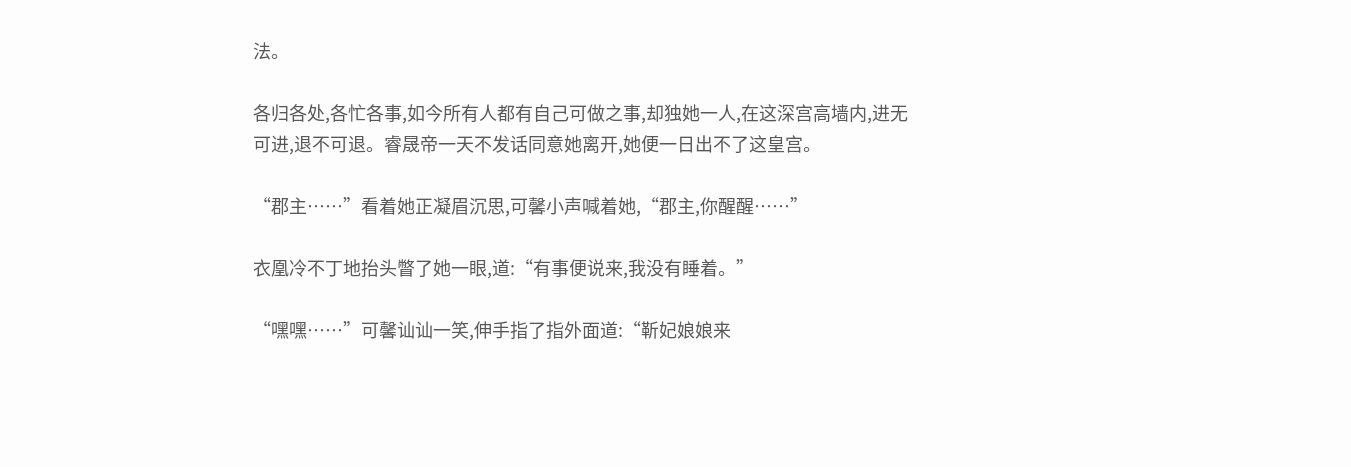法。

各归各处,各忙各事,如今所有人都有自己可做之事,却独她一人,在这深宫高墙内,进无可进,退不可退。睿晟帝一天不发话同意她离开,她便一日出不了这皇宫。

“郡主……”看着她正凝眉沉思,可馨小声喊着她,“郡主,你醒醒……”

衣凰冷不丁地抬头瞥了她一眼,道:“有事便说来,我没有睡着。”

“嘿嘿……”可馨讪讪一笑,伸手指了指外面道:“靳妃娘娘来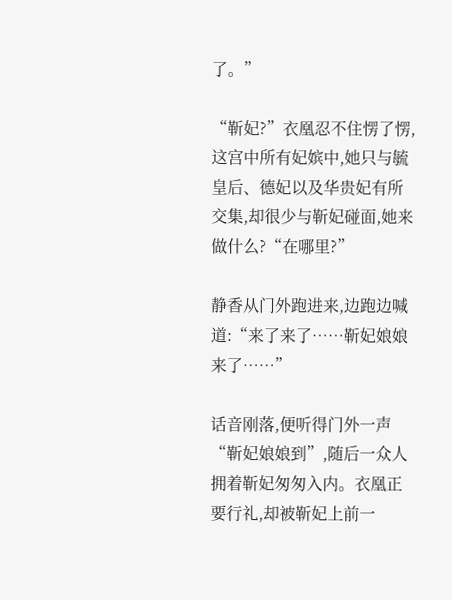了。”

“靳妃?”衣凰忍不住愣了愣,这宫中所有妃嫔中,她只与毓皇后、德妃以及华贵妃有所交集,却很少与靳妃碰面,她来做什么?“在哪里?”

静香从门外跑进来,边跑边喊道:“来了来了……靳妃娘娘来了……”

话音刚落,便听得门外一声“靳妃娘娘到”,随后一众人拥着靳妃匆匆入内。衣凰正要行礼,却被靳妃上前一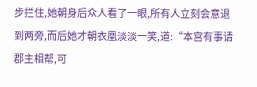步拦住,她朝身后众人看了一眼,所有人立刻会意退到两旁,而后她才朝衣凰淡淡一笑,道:“本宫有事请郡主相帮,可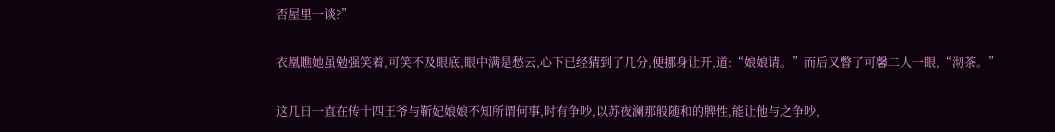否屋里一谈?”

衣凰瞧她虽勉强笑着,可笑不及眼底,眼中满是愁云,心下已经猜到了几分,便挪身让开,道:“娘娘请。”而后又瞥了可馨二人一眼,“沏茶。”

这几日一直在传十四王爷与靳妃娘娘不知所谓何事,时有争吵,以苏夜澜那般随和的脾性,能让他与之争吵,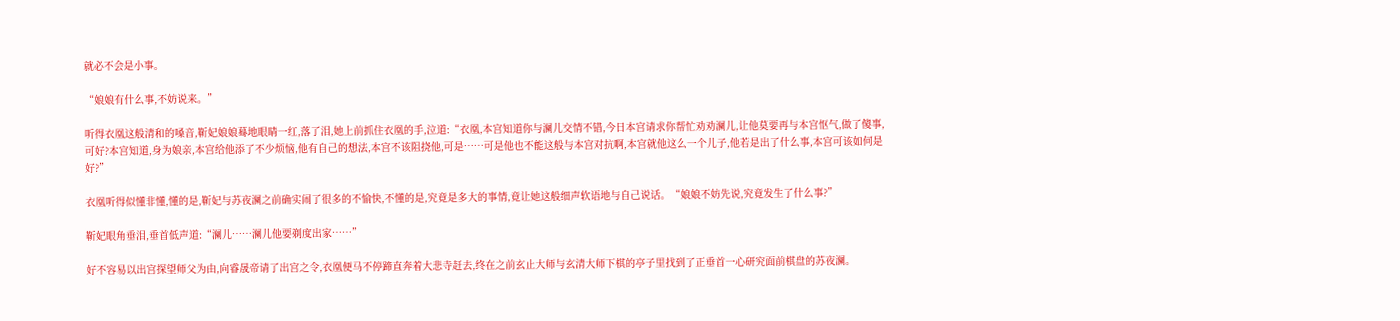就必不会是小事。

“娘娘有什么事,不妨说来。”

听得衣凰这般清和的嗓音,靳妃娘娘蓦地眼睛一红,落了泪,她上前抓住衣凰的手,泣道:“衣凰,本宫知道你与澜儿交情不错,今日本宫请求你帮忙劝劝澜儿,让他莫要再与本宫怄气,做了傻事,可好?本宫知道,身为娘亲,本宫给他添了不少烦恼,他有自己的想法,本宫不该阻挠他,可是……可是他也不能这般与本宫对抗啊,本宫就他这么一个儿子,他若是出了什么事,本宫可该如何是好?”

衣凰听得似懂非懂,懂的是,靳妃与苏夜澜之前确实闹了很多的不愉快,不懂的是,究竟是多大的事情,竟让她这般细声软语地与自己说话。“娘娘不妨先说,究竟发生了什么事?”

靳妃眼角垂泪,垂首低声道:“澜儿……澜儿他要剃度出家……”

好不容易以出宫探望师父为由,向睿晟帝请了出宫之令,衣凰便马不停蹄直奔着大悲寺赶去,终在之前玄止大师与玄清大师下棋的亭子里找到了正垂首一心研究面前棋盘的苏夜澜。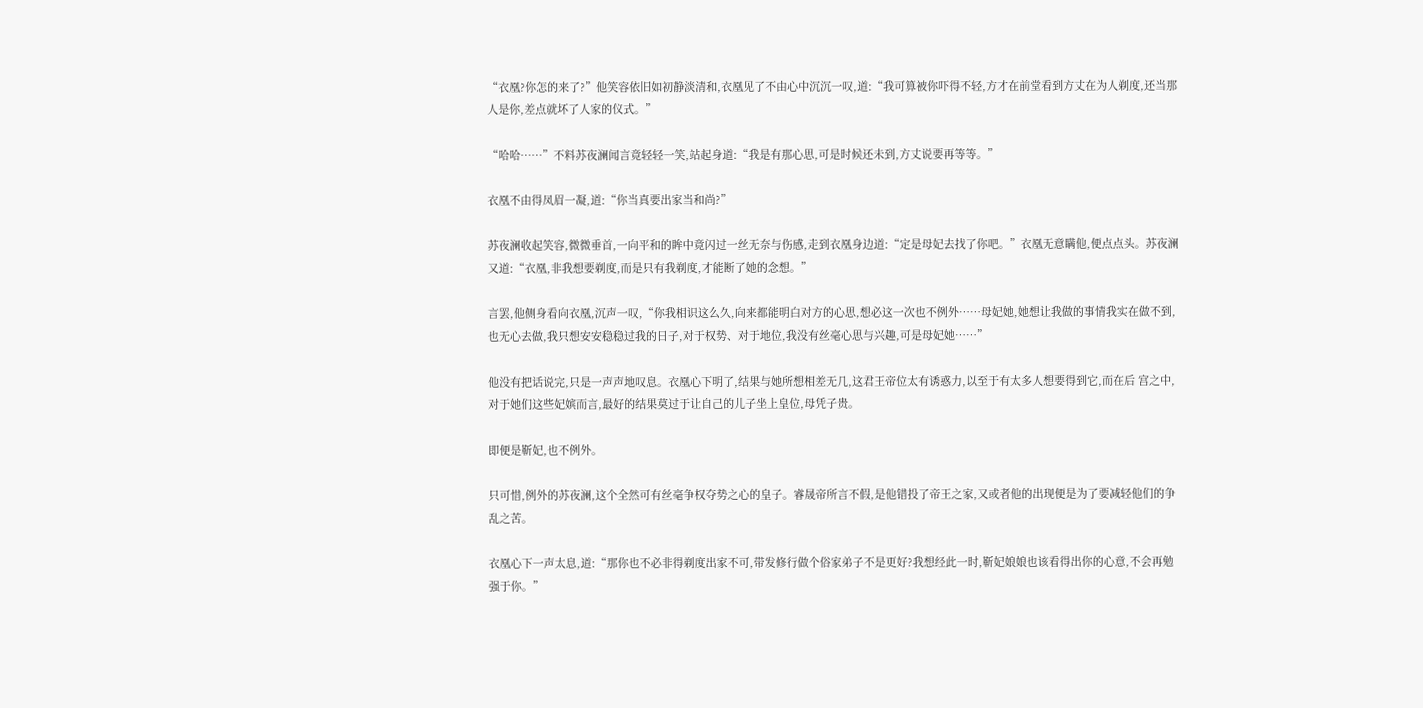“衣凰?你怎的来了?”他笑容依旧如初静淡清和,衣凰见了不由心中沉沉一叹,道:“我可算被你吓得不轻,方才在前堂看到方丈在为人剃度,还当那人是你,差点就坏了人家的仪式。”

“哈哈……”不料苏夜澜闻言竟轻轻一笑,站起身道:“我是有那心思,可是时候还未到,方丈说要再等等。”

衣凰不由得凤眉一凝,道:“你当真要出家当和尚?”

苏夜澜收起笑容,微微垂首,一向平和的眸中竟闪过一丝无奈与伤感,走到衣凰身边道:“定是母妃去找了你吧。”衣凰无意瞒他,便点点头。苏夜澜又道:“衣凰,非我想要剃度,而是只有我剃度,才能断了她的念想。”

言罢,他侧身看向衣凰,沉声一叹,“你我相识这么久,向来都能明白对方的心思,想必这一次也不例外……母妃她,她想让我做的事情我实在做不到,也无心去做,我只想安安稳稳过我的日子,对于权势、对于地位,我没有丝毫心思与兴趣,可是母妃她……”

他没有把话说完,只是一声声地叹息。衣凰心下明了,结果与她所想相差无几,这君王帝位太有诱惑力,以至于有太多人想要得到它,而在后 宫之中,对于她们这些妃嫔而言,最好的结果莫过于让自己的儿子坐上皇位,母凭子贵。

即便是靳妃,也不例外。

只可惜,例外的苏夜澜,这个全然可有丝毫争权夺势之心的皇子。睿晟帝所言不假,是他错投了帝王之家,又或者他的出现便是为了要减轻他们的争乱之苦。

衣凰心下一声太息,道:“那你也不必非得剃度出家不可,带发修行做个俗家弟子不是更好?我想经此一时,靳妃娘娘也该看得出你的心意,不会再勉强于你。”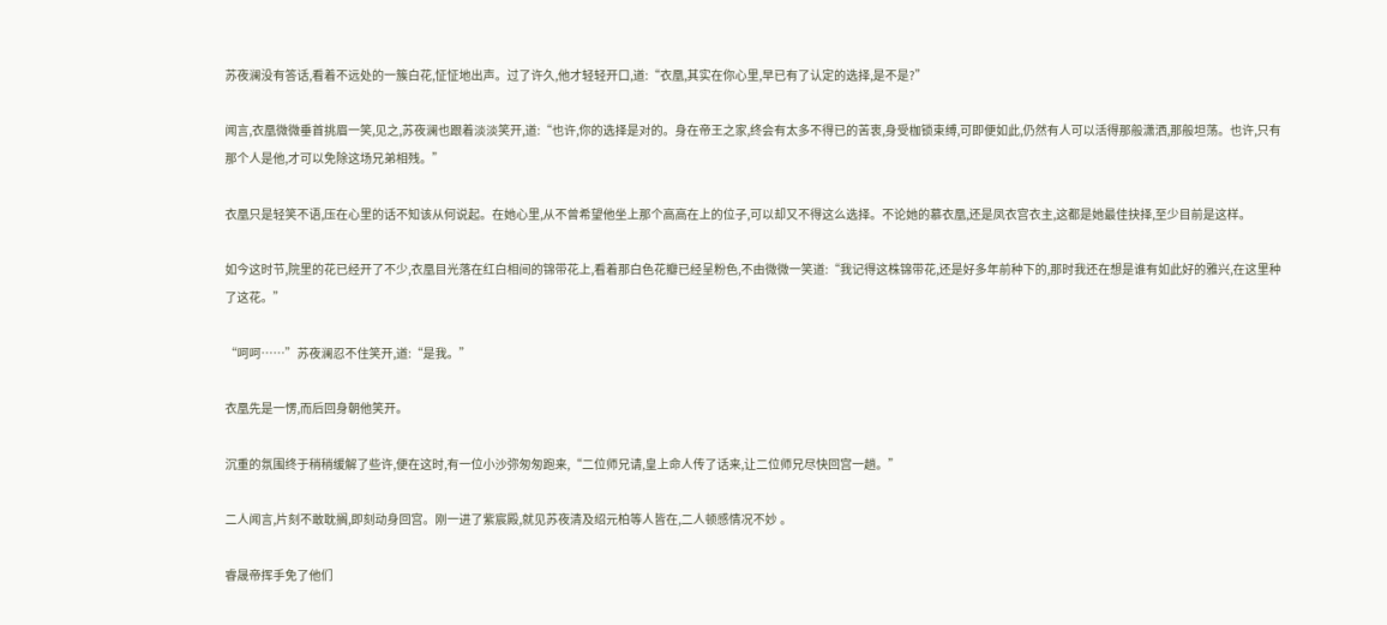苏夜澜没有答话,看着不远处的一簇白花,怔怔地出声。过了许久,他才轻轻开口,道:“衣凰,其实在你心里,早已有了认定的选择,是不是?”

闻言,衣凰微微垂首挑眉一笑,见之,苏夜澜也跟着淡淡笑开,道:“也许,你的选择是对的。身在帝王之家,终会有太多不得已的苦衷,身受枷锁束缚,可即便如此,仍然有人可以活得那般潇洒,那般坦荡。也许,只有那个人是他,才可以免除这场兄弟相残。”

衣凰只是轻笑不语,压在心里的话不知该从何说起。在她心里,从不曾希望他坐上那个高高在上的位子,可以却又不得这么选择。不论她的慕衣凰,还是凤衣宫衣主,这都是她最佳抉择,至少目前是这样。

如今这时节,院里的花已经开了不少,衣凰目光落在红白相间的锦带花上,看着那白色花瓣已经呈粉色,不由微微一笑道:“我记得这株锦带花,还是好多年前种下的,那时我还在想是谁有如此好的雅兴,在这里种了这花。”

“呵呵……”苏夜澜忍不住笑开,道:“是我。”

衣凰先是一愣,而后回身朝他笑开。

沉重的氛围终于稍稍缓解了些许,便在这时,有一位小沙弥匆匆跑来,“二位师兄请,皇上命人传了话来,让二位师兄尽快回宫一趟。”

二人闻言,片刻不敢耽搁,即刻动身回宫。刚一进了紫宸殿,就见苏夜清及绍元柏等人皆在,二人顿感情况不妙 。

睿晟帝挥手免了他们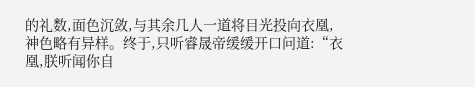的礼数,面色沉敛,与其余几人一道将目光投向衣凰,神色略有异样。终于,只听睿晟帝缓缓开口问道:“衣凰,朕听闻你自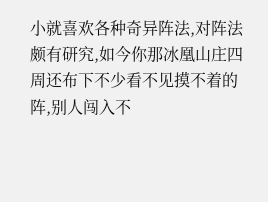小就喜欢各种奇异阵法,对阵法颇有研究,如今你那冰凰山庄四周还布下不少看不见摸不着的阵,别人闯入不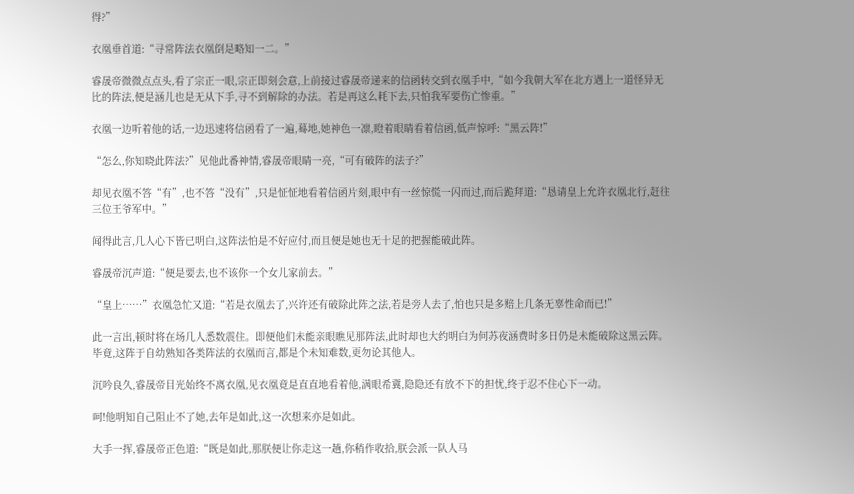得?”

衣凰垂首道:“寻常阵法衣凰倒是略知一二。”

睿晟帝微微点点头,看了宗正一眼,宗正即刻会意,上前接过睿晟帝递来的信函转交到衣凰手中,“如今我朝大军在北方遇上一道怪异无比的阵法,便是涵儿也是无从下手,寻不到解除的办法。若是再这么耗下去,只怕我军要伤亡惨重。”

衣凰一边听着他的话,一边迅速将信函看了一遍,蓦地,她神色一凛,瞪着眼睛看着信函,低声惊呼:“黑云阵!”

“怎么,你知晓此阵法?”见他此番神情,睿晟帝眼睛一亮,“可有破阵的法子?”

却见衣凰不答“有”,也不答“没有”,只是怔怔地看着信函片刻,眼中有一丝惊慌一闪而过,而后跪拜道:“恳请皇上允许衣凰北行,赶往三位王爷军中。”

闻得此言,几人心下皆已明白,这阵法怕是不好应付,而且便是她也无十足的把握能破此阵。

睿晟帝沉声道:“便是要去,也不该你一个女儿家前去。”

“皇上……”衣凰急忙又道:“若是衣凰去了,兴许还有破除此阵之法,若是旁人去了,怕也只是多赔上几条无辜性命而已!”

此一言出,顿时将在场几人悉数震住。即便他们未能亲眼瞧见那阵法,此时却也大约明白为何苏夜涵费时多日仍是未能破除这黑云阵。毕竟,这阵于自幼熟知各类阵法的衣凰而言,都是个未知难数,更勿论其他人。

沉吟良久,睿晟帝目光始终不离衣凰,见衣凰竟是直直地看着他,满眼希冀,隐隐还有放不下的担忧,终于忍不住心下一动。

呵!他明知自己阻止不了她,去年是如此,这一次想来亦是如此。

大手一挥,睿晟帝正色道:“既是如此,那朕便让你走这一趟,你稍作收拾,朕会派一队人马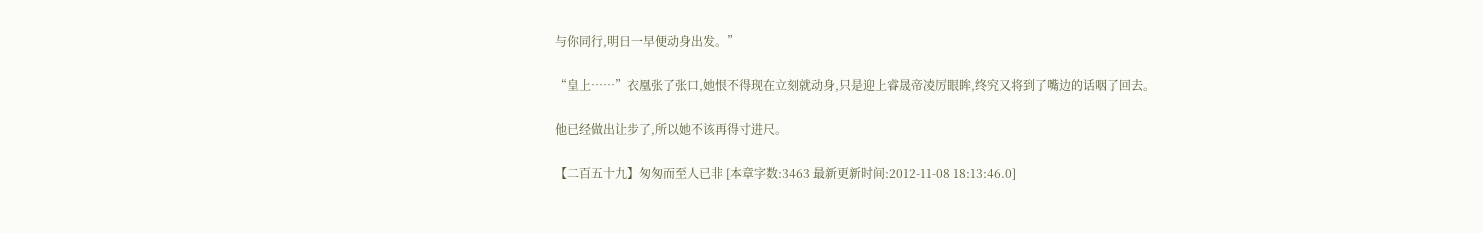与你同行,明日一早便动身出发。”

“皇上……”衣凰张了张口,她恨不得现在立刻就动身,只是迎上睿晟帝凌厉眼眸,终究又将到了嘴边的话咽了回去。

他已经做出让步了,所以她不该再得寸进尺。

【二百五十九】匆匆而至人已非 [本章字数:3463 最新更新时间:2012-11-08 18:13:46.0]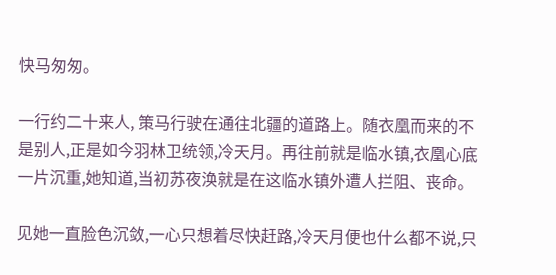快马匆匆。

一行约二十来人, 策马行驶在通往北疆的道路上。随衣凰而来的不是别人,正是如今羽林卫统领,冷天月。再往前就是临水镇,衣凰心底一片沉重,她知道,当初苏夜涣就是在这临水镇外遭人拦阻、丧命。

见她一直脸色沉敛,一心只想着尽快赶路,冷天月便也什么都不说,只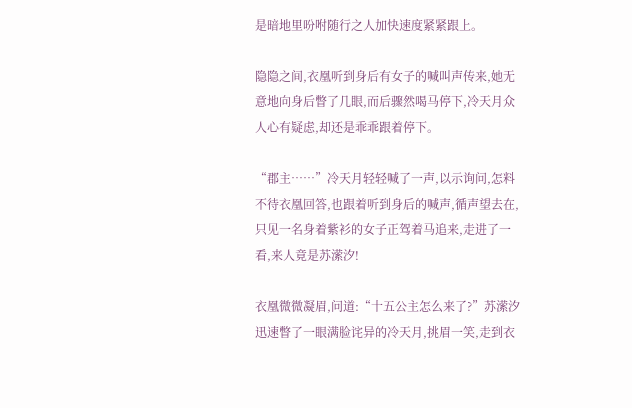是暗地里吩咐随行之人加快速度紧紧跟上。

隐隐之间,衣凰听到身后有女子的喊叫声传来,她无意地向身后瞥了几眼,而后骤然喝马停下,冷天月众人心有疑虑,却还是乖乖跟着停下。

“郡主……”冷天月轻轻喊了一声,以示询问,怎料不待衣凰回答,也跟着听到身后的喊声,循声望去在,只见一名身着紫衫的女子正驾着马追来,走进了一看,来人竟是苏潆汐!

衣凰微微凝眉,问道:“十五公主怎么来了?”苏潆汐迅速瞥了一眼满脸诧异的冷天月,挑眉一笑,走到衣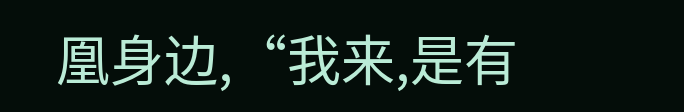凰身边,“我来,是有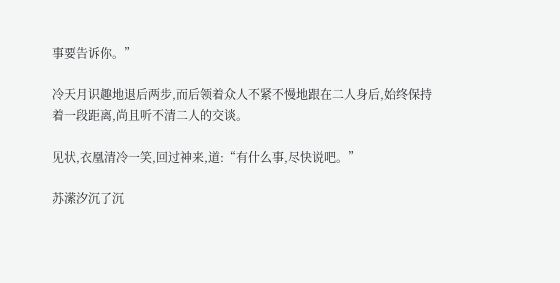事要告诉你。”

冷天月识趣地退后两步,而后领着众人不紧不慢地跟在二人身后,始终保持着一段距离,尚且听不清二人的交谈。

见状,衣凰清冷一笑,回过神来,道:“有什么事,尽快说吧。”

苏潆汐沉了沉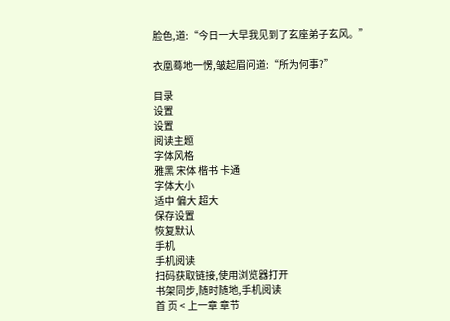脸色,道:“今日一大早我见到了玄座弟子玄风。”

衣凰蓦地一愣,皱起眉问道:“所为何事?”

目录
设置
设置
阅读主题
字体风格
雅黑 宋体 楷书 卡通
字体大小
适中 偏大 超大
保存设置
恢复默认
手机
手机阅读
扫码获取链接,使用浏览器打开
书架同步,随时随地,手机阅读
首 页 < 上一章 章节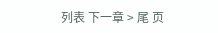列表 下一章 > 尾 页